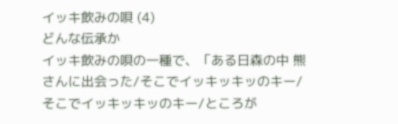イッキ飲みの唄 (4)
どんな伝承か
イッキ飲みの唄の一種で、「ある日森の中 熊さんに出会った/そこでイッキッキッのキー/そこでイッキッキッのキー/ところが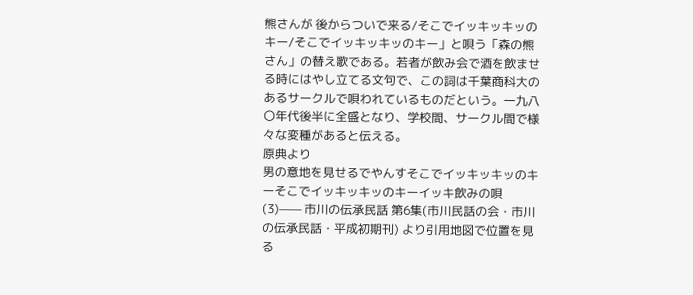熊さんが 後からついで来る/そこでイッキッキッのキー/そこでイッキッキッのキー」と唄う「森の熊さん」の替え歌である。若者が飲み会で酒を飲ませる時にはやし立てる文句で、この詞は千葉商科大のあるサークルで唄われているものだという。一九八〇年代後半に全盛となり、学校間、サークル間で様々な変種があると伝える。
原典より
男の意地を見せるでやんすそこでイッキッキッのキーそこでイッキッキッのキーイッキ飲みの唄 (3)—— 市川の伝承民話 第6集(市川民話の会・市川の伝承民話・平成初期刊) より引用地図で位置を見る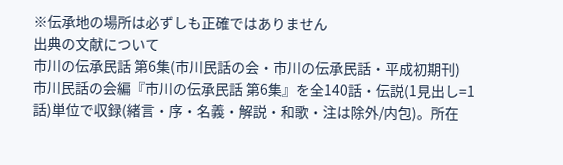※伝承地の場所は必ずしも正確ではありません
出典の文献について
市川の伝承民話 第6集(市川民話の会・市川の伝承民話・平成初期刊)
市川民話の会編『市川の伝承民話 第6集』を全140話・伝説(1見出し=1話)単位で収録(緒言・序・名義・解説・和歌・注は除外/内包)。所在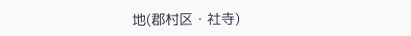地(郡村区・社寺)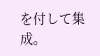を付して集成。